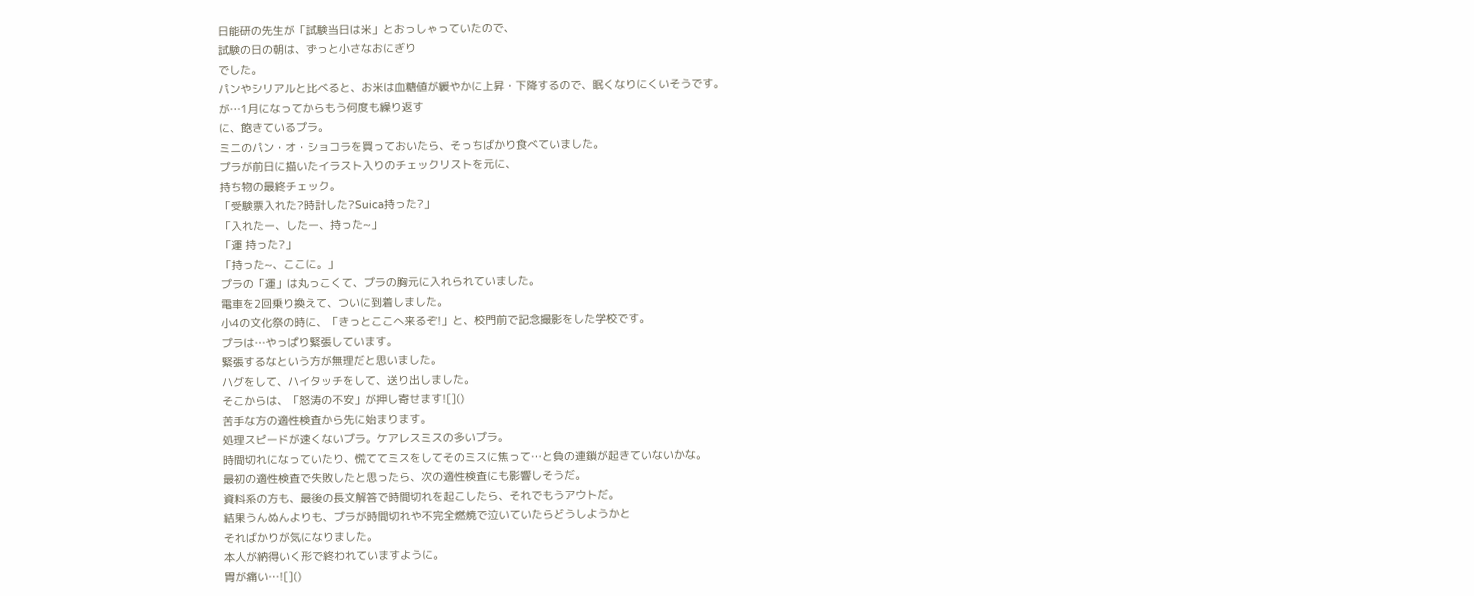日能研の先生が「試験当日は米」とおっしゃっていたので、
試験の日の朝は、ずっと小さなおにぎり
でした。
パンやシリアルと比べると、お米は血糖値が緩やかに上昇・下降するので、眠くなりにくいそうです。
が…1月になってからもう何度も繰り返す
に、飽きているプラ。
ミニのパン・オ・ショコラを買っておいたら、そっちばかり食べていました。
プラが前日に描いたイラスト入りのチェックリストを元に、
持ち物の最終チェック。
「受験票入れた?時計した?Suica持った?」
「入れたー、したー、持った~」
「運 持った?」
「持った~、ここに。」
プラの「運」は丸っこくて、プラの胸元に入れられていました。
電車を2回乗り換えて、ついに到着しました。
小4の文化祭の時に、「きっとここへ来るぞ!」と、校門前で記念撮影をした学校です。
プラは…やっぱり緊張しています。
緊張するなという方が無理だと思いました。
ハグをして、ハイタッチをして、送り出しました。
そこからは、「怒涛の不安」が押し寄せます![]()
苦手な方の適性検査から先に始まります。
処理スピードが速くないプラ。ケアレスミスの多いプラ。
時間切れになっていたり、慌ててミスをしてそのミスに焦って…と負の連鎖が起きていないかな。
最初の適性検査で失敗したと思ったら、次の適性検査にも影響しそうだ。
資料系の方も、最後の長文解答で時間切れを起こしたら、それでもうアウトだ。
結果うんぬんよりも、プラが時間切れや不完全燃焼で泣いていたらどうしようかと
そればかりが気になりました。
本人が納得いく形で終われていますように。
胃が痛い…![]()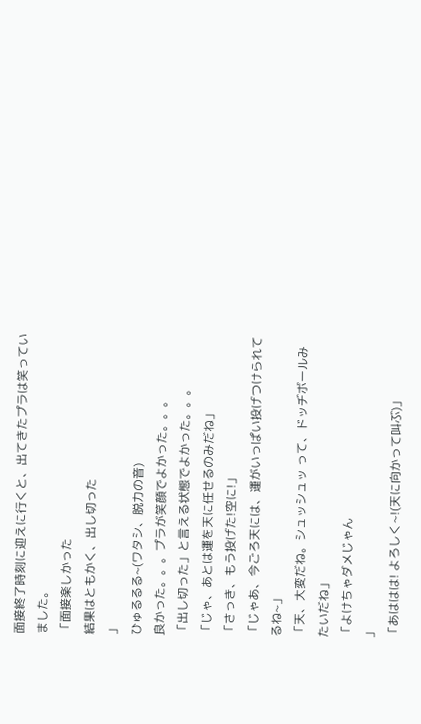面接終了時刻に迎えに行くと、出てきたプラは笑っていました。
「面接楽しかった
結果はともかく、出し切った
」
ひゅるるる~(ワタシ、脱力の音)
良かった。。。プラが笑顔でよかった。。。
「出し切った」と言える状態でよかった。。。
「じゃ、あとは運を天に任せるのみだね」
「さっき、もう投げた!空に!」
「じゃあ、今ごろ天には、運がいっぱい投げつけられてるね~」
「天、大変だね。シュッシュッ って、ドッヂボールみたいだね」
「よけちゃダメじゃん
」
「あははは! よろしく~!(天に向かって叫ぶ)」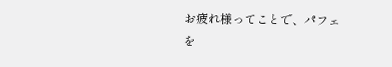お疲れ様ってことで、パフェ
を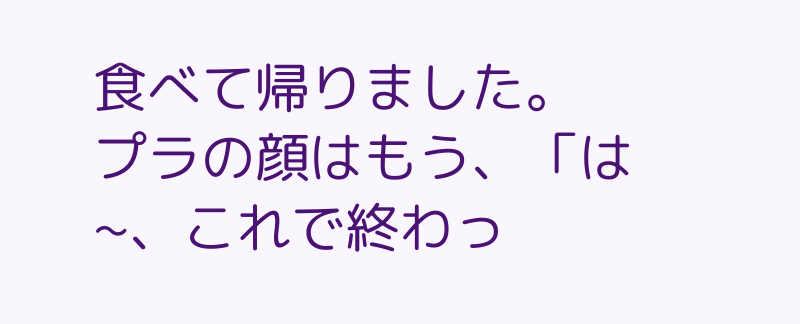食べて帰りました。
プラの顔はもう、「は~、これで終わっ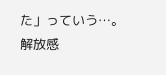た」っていう…。
解放感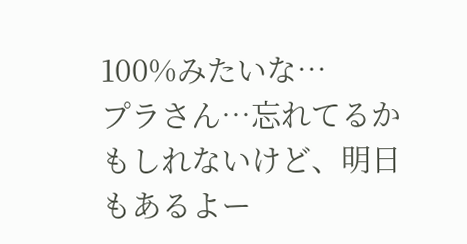100%みたいな…
プラさん…忘れてるかもしれないけど、明日もあるよー